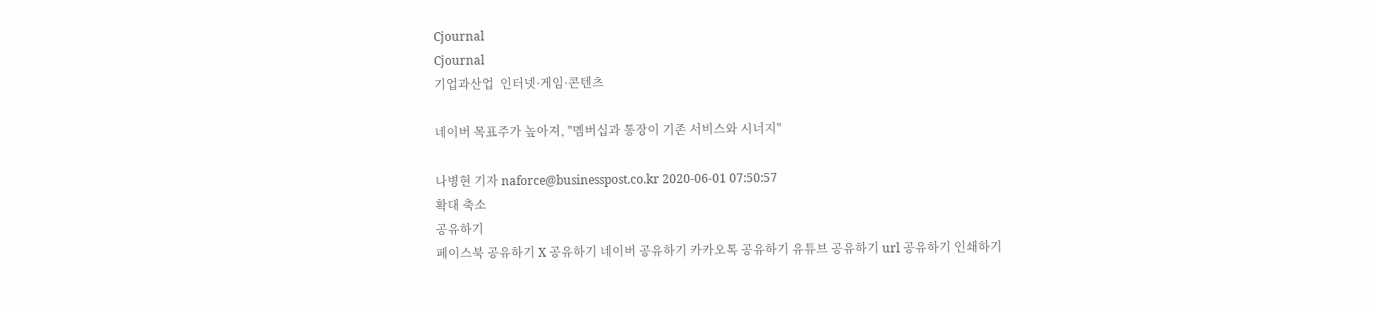Cjournal
Cjournal
기업과산업  인터넷·게임·콘텐츠

네이버 목표주가 높아져, "멤버십과 통장이 기존 서비스와 시너지"

나병현 기자 naforce@businesspost.co.kr 2020-06-01 07:50:57
확대 축소
공유하기
페이스북 공유하기 X 공유하기 네이버 공유하기 카카오톡 공유하기 유튜브 공유하기 url 공유하기 인쇄하기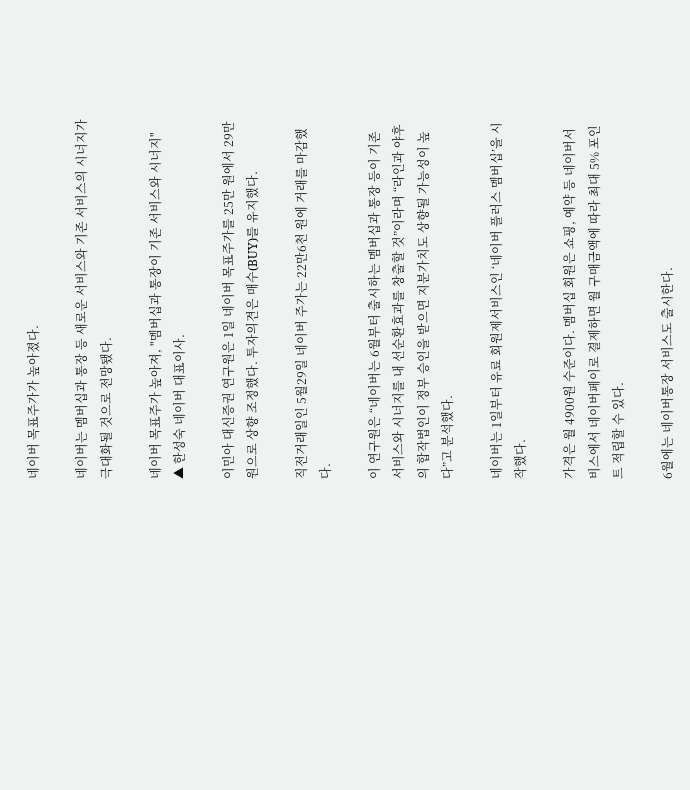네이버 목표주가가 높아졌다.

네이버는 멤버십과 통장 등 새로운 서비스와 기존 서비스의 시너지가 극대화될 것으로 전망됐다.

네이버 목표주가 높아져, "멤버십과 통장이 기존 서비스와 시너지"
▲ 한성숙 네이버 대표이사.

이민아 대신증권 연구원은 1일 네이버 목표주가를 25만 원에서 29만 원으로 상향 조정했다. 투자의견은 매수(BUY)를 유지했다.

직전거래일인 5월29일 네이버 주가는 22만6천 원에 거래를 마감했다.

이 연구원은 “네이버는 6월부터 출시하는 멤버십과 통장 등이 기존 서비스와 시너지를 내 선순환효과를 창출할 것”이라며 “라인과 야후의 합작법인이 정부 승인을 받으면 지분가치도 상향될 가능성이 높다”고 분석했다.

네이버는 1일부터 유료 회원제서비스인 ‘네이버 플러스 멤버십’을 시작했다.

가격은 월 4900원 수준이다. 멤버십 회원은 쇼핑, 예약 등 네이버서비스에서 네이버페이로 결제하면 월 구매금액에 따라 최대 5% 포인트 적립할 수 있다.

6월에는 네이버통장 서비스도 출시한다.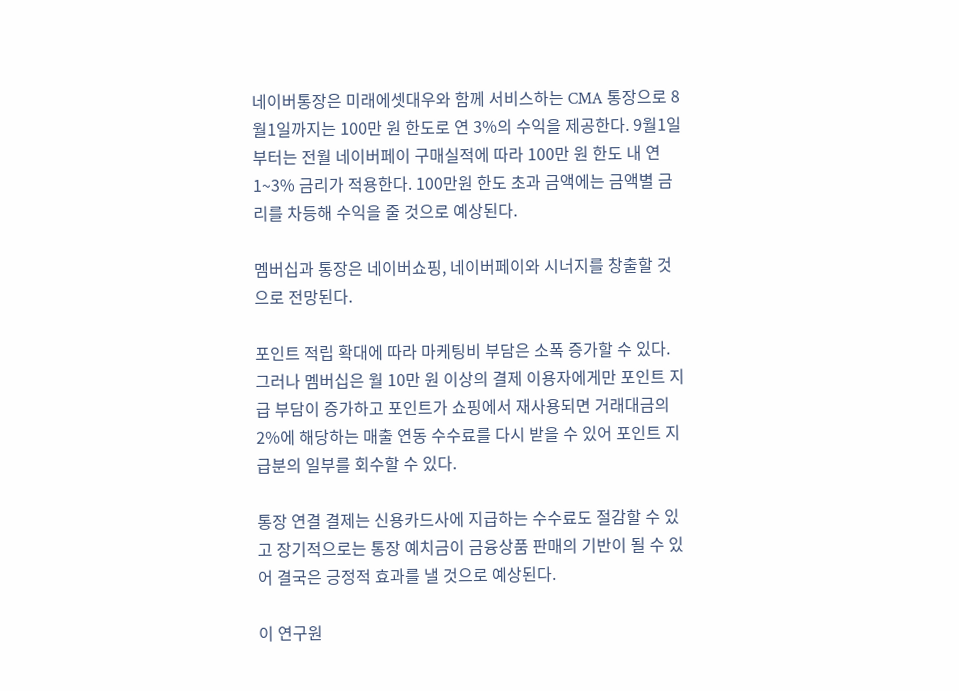네이버통장은 미래에셋대우와 함께 서비스하는 CMA 통장으로 8월1일까지는 100만 원 한도로 연 3%의 수익을 제공한다. 9월1일부터는 전월 네이버페이 구매실적에 따라 100만 원 한도 내 연 1~3% 금리가 적용한다. 100만원 한도 초과 금액에는 금액별 금리를 차등해 수익을 줄 것으로 예상된다.

멤버십과 통장은 네이버쇼핑, 네이버페이와 시너지를 창출할 것으로 전망된다.

포인트 적립 확대에 따라 마케팅비 부담은 소폭 증가할 수 있다. 그러나 멤버십은 월 10만 원 이상의 결제 이용자에게만 포인트 지급 부담이 증가하고 포인트가 쇼핑에서 재사용되면 거래대금의 2%에 해당하는 매출 연동 수수료를 다시 받을 수 있어 포인트 지급분의 일부를 회수할 수 있다.

통장 연결 결제는 신용카드사에 지급하는 수수료도 절감할 수 있고 장기적으로는 통장 예치금이 금융상품 판매의 기반이 될 수 있어 결국은 긍정적 효과를 낼 것으로 예상된다.

이 연구원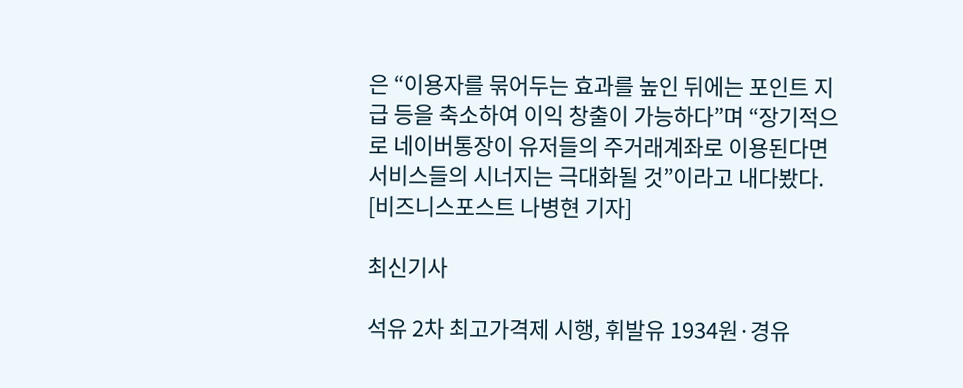은 “이용자를 묶어두는 효과를 높인 뒤에는 포인트 지급 등을 축소하여 이익 창출이 가능하다”며 “장기적으로 네이버통장이 유저들의 주거래계좌로 이용된다면 서비스들의 시너지는 극대화될 것”이라고 내다봤다. [비즈니스포스트 나병현 기자]

최신기사

석유 2차 최고가격제 시행, 휘발유 1934원·경유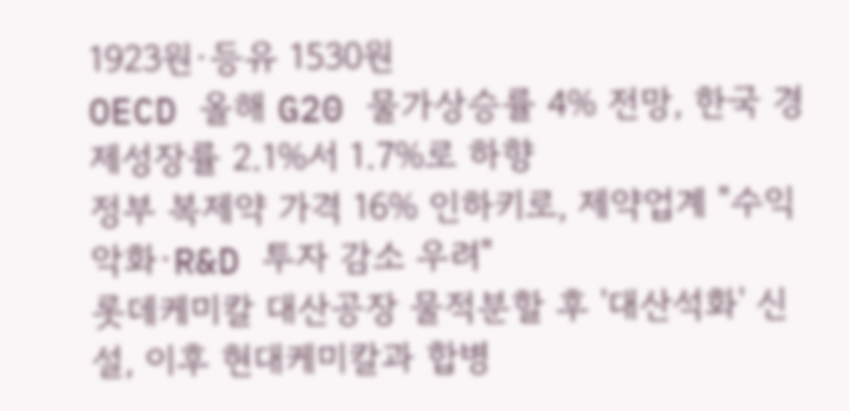1923원·등유 1530원
OECD 올해 G20 물가상승률 4% 전망, 한국 경제성장률 2.1%서 1.7%로 하향
정부 복제약 가격 16% 인하키로, 제약업계 "수익 악화·R&D 투자 감소 우려"
롯데케미칼 대산공장 물적분할 후 '대산석화' 신설, 이후 현대케미칼과 합병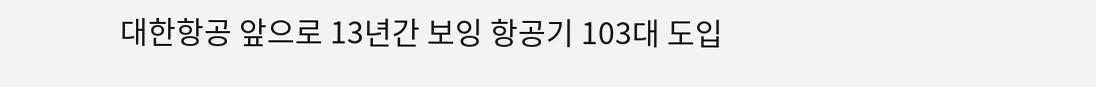대한항공 앞으로 13년간 보잉 항공기 103대 도입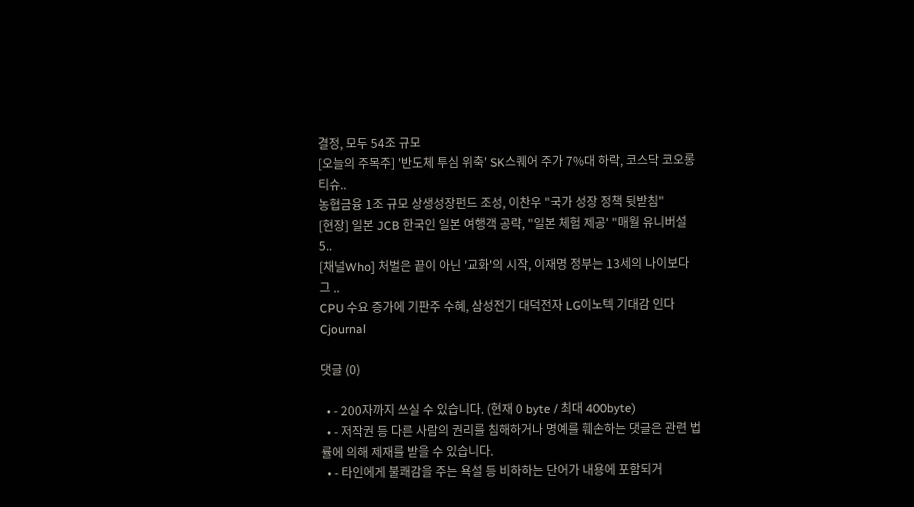결정, 모두 54조 규모
[오늘의 주목주] '반도체 투심 위축' SK스퀘어 주가 7%대 하락, 코스닥 코오롱티슈..
농협금융 1조 규모 상생성장펀드 조성, 이찬우 "국가 성장 정책 뒷받침"
[현장] 일본 JCB 한국인 일본 여행객 공략, "일본 체험 제공' "매월 유니버설 5..
[채널Who] 처벌은 끝이 아닌 '교화'의 시작, 이재명 정부는 13세의 나이보다 그 ..
CPU 수요 증가에 기판주 수혜, 삼성전기 대덕전자 LG이노텍 기대감 인다
Cjournal

댓글 (0)

  • - 200자까지 쓰실 수 있습니다. (현재 0 byte / 최대 400byte)
  • - 저작권 등 다른 사람의 권리를 침해하거나 명예를 훼손하는 댓글은 관련 법률에 의해 제재를 받을 수 있습니다.
  • - 타인에게 불쾌감을 주는 욕설 등 비하하는 단어가 내용에 포함되거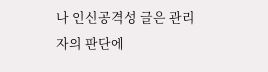나 인신공격성 글은 관리자의 판단에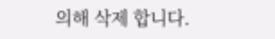의해 삭제 합니다.